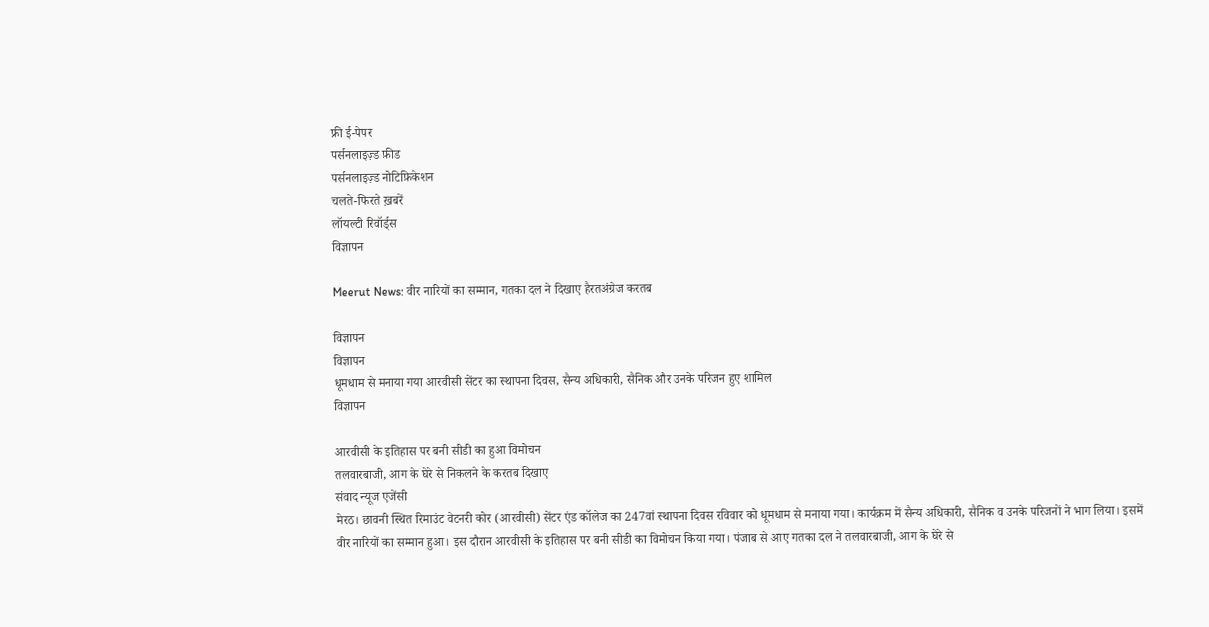फ्री ई-पेपर
पर्सनलाइज़्ड फ़ीड
पर्सनलाइज़्ड नोटिफ़िकेशन
चलते-फिरते ख़बरें
लॉयल्टी रिवॉर्ड्स
विज्ञापन

Meerut News: वीर नारियों का सम्मान, गतका दल ने दिखाए हैरतअंग्रेज करतब

विज्ञापन
विज्ञापन
धूमधाम से मनाया गया आरवीसी सेंटर का स्थापना दिवस, सैन्य अधिकारी, सैनिक और उनके परिजन हुए शामिल
विज्ञापन

आरवीसी के इतिहास पर बनी सीडी का हुआ विमोचन
तलवारबाजी, आग के घेरे से निकलने के करतब दिखाए
संवाद न्यूज एजेंसी
मेरठ। छावनी स्थित रिमाउंट वेटनरी कोर (आरवीसी) सेंटर एंड कॉलेज का 247वां स्थापना दिवस रविवार को धूमधाम से मनाया गया। कार्यक्रम में सैन्य अधिकारी, सैनिक व उनके परिजनों ने भाग लिया। इसमें वीर नारियों का सम्मान हुआ। इस दौरान आरवीसी के इतिहास पर बनी सीडी का विमोचन किया गया। पंजाब से आए गतका दल ने तलवारबाजी, आग के घेरे से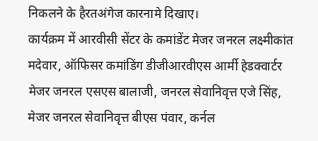निकलने के हैरतअंगेज कारनामे दिखाए।
कार्यक्रम में आरवीसी सेंटर के कमांडेंट मेजर जनरल लक्ष्मीकांत मदेवार, ऑफिसर कमांडिंग डीजीआरवीएस आर्मी हेडक्वार्टर मेजर जनरल एसएस बालाजी, जनरल सेवानिवृत्त एजे सिंह, मेजर जनरल सेवानिवृत्त बीएस पंवार, कर्नल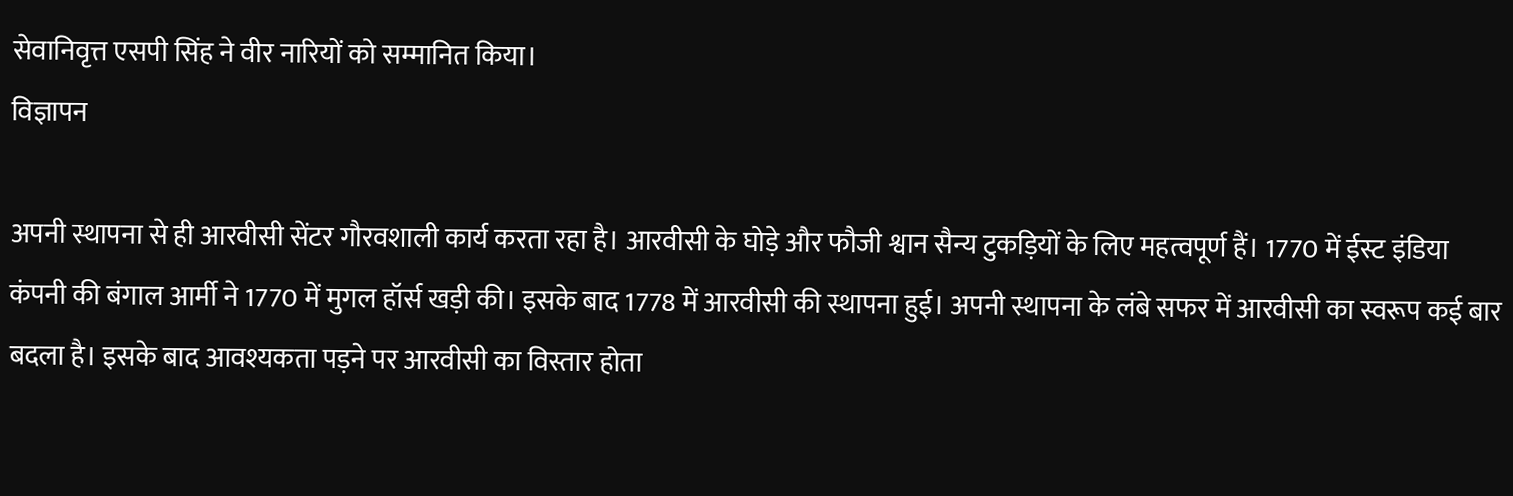सेवानिवृत्त एसपी सिंह ने वीर नारियों को सम्मानित किया।
विज्ञापन

अपनी स्थापना से ही आरवीसी सेंटर गौरवशाली कार्य करता रहा है। आरवीसी के घोड़े और फौजी श्वान सैन्य टुकड़ियों के लिए महत्वपूर्ण हैं। 1770 में ईस्ट इंडिया कंपनी की बंगाल आर्मी ने 1770 में मुगल हॉर्स खड़ी की। इसके बाद 1778 में आरवीसी की स्थापना हुई। अपनी स्थापना के लंबे सफर में आरवीसी का स्वरूप कई बार बदला है। इसके बाद आवश्यकता पड़ने पर आरवीसी का विस्तार होता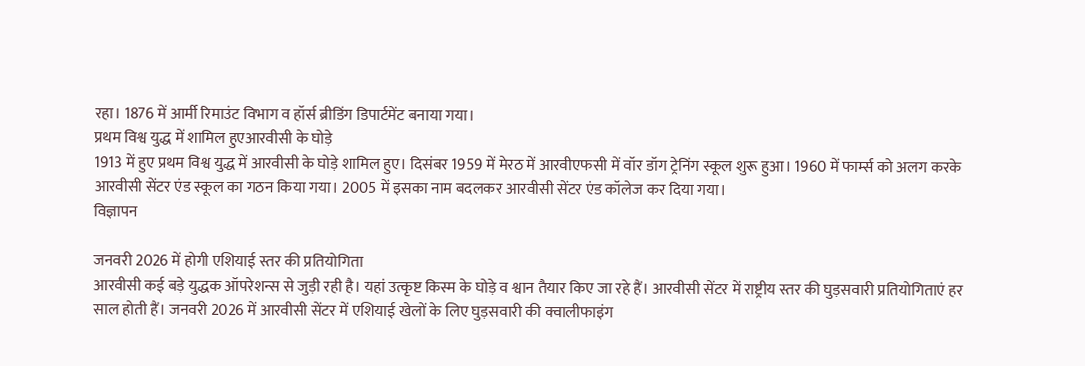रहा। 1876 में आर्मी रिमाउंट विभाग व हॉर्स ब्रीडिंग डिपार्टमेंट बनाया गया।
प्रथम विश्व युद्ध में शामिल हुएआरवीसी के घोड़े
1913 में हुए प्रथम विश्व युद्ध में आरवीसी के घोड़े शामिल हुए। दिसंबर 1959 में मेरठ में आरवीएफसी में वॉर डॉग ट्रेनिंग स्कूल शुरू हुआ। 1960 में फार्म्स को अलग करके आरवीसी सेंटर एंड स्कूल का गठन किया गया। 2005 में इसका नाम बदलकर आरवीसी सेंटर एंड कॉलेज कर दिया गया।
विज्ञापन

जनवरी 2026 में होगी एशियाई स्तर की प्रतियोगिता
आरवीसी कई बड़े युद्धक ऑपरेशन्स से जुड़ी रही है। यहां उत्कृष्ट किस्म के घोड़े व श्वान तैयार किए जा रहे हैं। आरवीसी सेंटर में राष्ट्रीय स्तर की घुड़सवारी प्रतियोगिताएं हर साल होती हैं। जनवरी 2026 में आरवीसी सेंटर में एशियाई खेलों के लिए घुड़सवारी की क्वालीफाइंग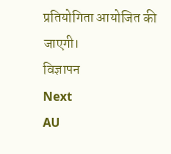प्रतियोगिता आयोजित की जाएगी।
विज्ञापन
Next
AU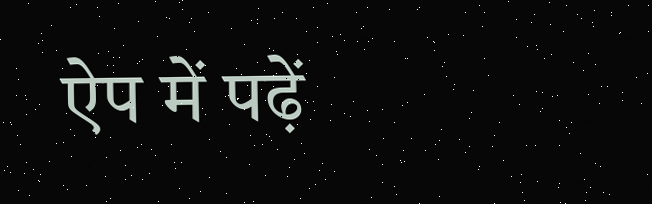ऐप में पढ़ें